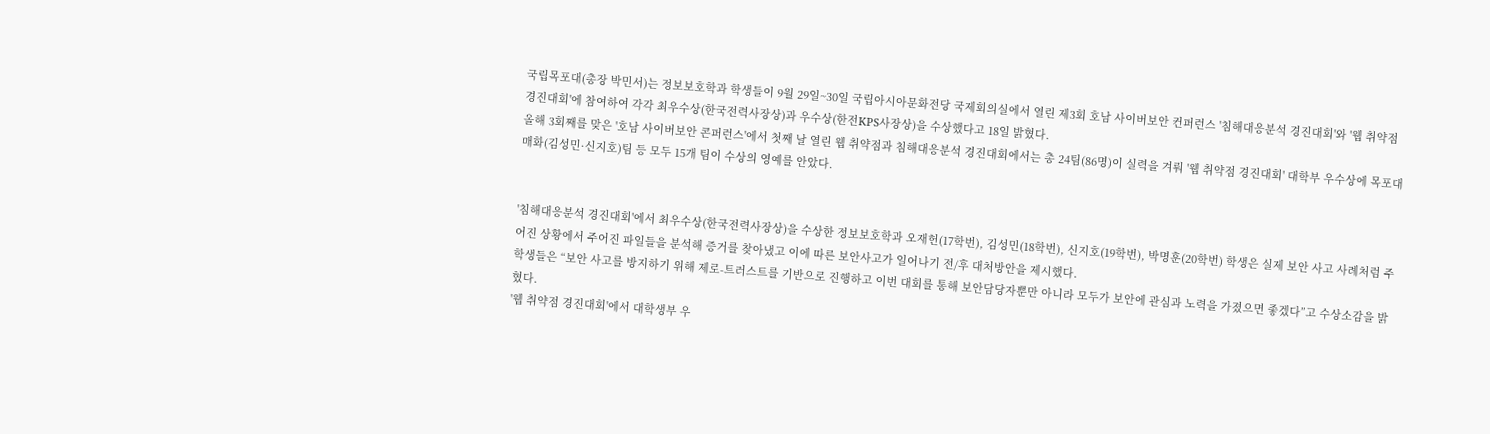국립목포대(총장 박민서)는 정보보호학과 학생들이 9월 29일~30일 국립아시아문화전당 국제회의실에서 열린 제3회 호남 사이버보안 컨퍼런스 '침해대응분석 경진대회'와 '웹 취약점 경진대회'에 참여하여 각각 최우수상(한국전력사장상)과 우수상(한전KPS사장상)을 수상했다고 18일 밝혔다.
올해 3회째를 맞은 '호남 사이버보안 콘퍼런스'에서 첫째 날 열린 웹 취약점과 침해대응분석 경진대회에서는 총 24팀(86명)이 실력을 겨뤄 '웹 취약점 경진대회' 대학부 우수상에 목포대 매화(김성민·신지호)팀 등 모두 15개 팀이 수상의 영예를 안았다.


'침해대응분석 경진대회'에서 최우수상(한국전력사장상)을 수상한 정보보호학과 오재헌(17학번), 김성민(18학번), 신지호(19학번), 박명훈(20학번) 학생은 실제 보안 사고 사례처럼 주어진 상황에서 주어진 파일들을 분석해 증거를 찾아냈고 이에 따른 보안사고가 일어나기 전/후 대처방안을 제시했다.
학생들은 “보안 사고를 방지하기 위해 제로-트러스트를 기반으로 진행하고 이번 대회를 통해 보안담당자뿐만 아니라 모두가 보안에 관심과 노력을 가졌으면 좋겠다”고 수상소감을 밝혔다.
'웹 취약점 경진대회'에서 대학생부 우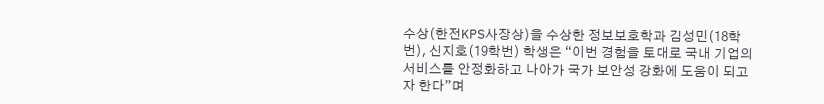수상(한전KPS사장상)을 수상한 정보보호학과 김성민(18학번), 신지호(19학번) 학생은 “이번 경험을 토대로 국내 기업의 서비스를 안정화하고 나아가 국가 보안성 강화에 도움이 되고자 한다”며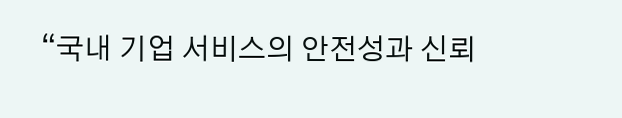“국내 기업 서비스의 안전성과 신뢰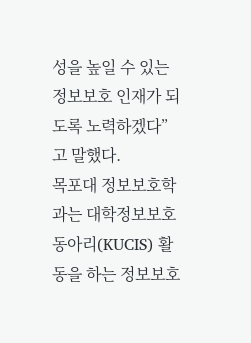성을 높일 수 있는 정보보호 인재가 되도록 노력하겠다”고 말했다.
목포대 정보보호학과는 대학정보보호동아리(KUCIS) 활동을 하는 정보보호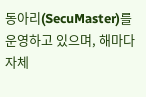동아리(SecuMaster)를 운영하고 있으며, 해마다 자체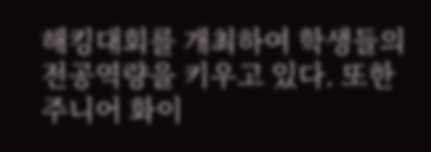해킹대회를 개최하여 학생들의 전공역량을 키우고 있다. 또한 주니어 화이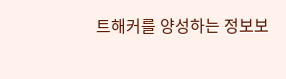트해커를 양성하는 정보보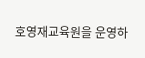호영재교육원을 운영하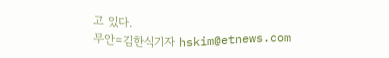고 있다.
무안=김한식기자 hskim@etnews.com